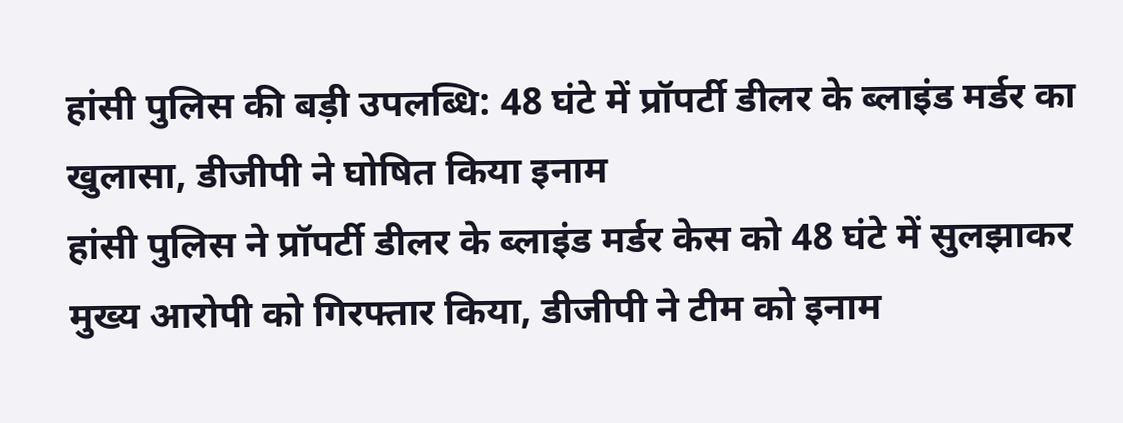हांसी पुलिस की बड़ी उपलब्धि: 48 घंटे में प्रॉपर्टी डीलर के ब्लाइंड मर्डर का खुलासा, डीजीपी ने घोषित किया इनाम
हांसी पुलिस ने प्रॉपर्टी डीलर के ब्लाइंड मर्डर केस को 48 घंटे में सुलझाकर मुख्य आरोपी को गिरफ्तार किया, डीजीपी ने टीम को इनाम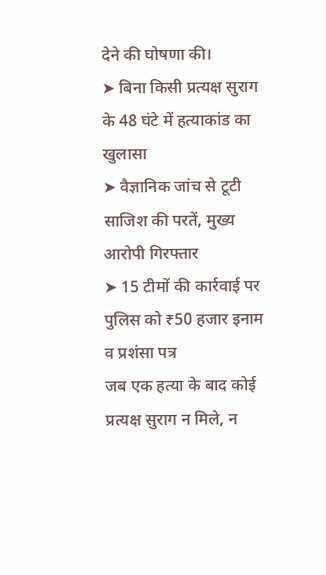देने की घोषणा की।
➤ बिना किसी प्रत्यक्ष सुराग के 48 घंटे में हत्याकांड का खुलासा
➤ वैज्ञानिक जांच से टूटी साजिश की परतें, मुख्य आरोपी गिरफ्तार
➤ 15 टीमों की कार्रवाई पर पुलिस को ₹50 हजार इनाम व प्रशंसा पत्र
जब एक हत्या के बाद कोई प्रत्यक्ष सुराग न मिले, न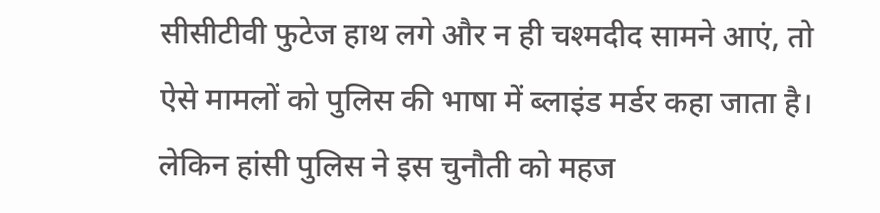सीसीटीवी फुटेज हाथ लगे और न ही चश्मदीद सामने आएं, तो ऐसे मामलों को पुलिस की भाषा में ब्लाइंड मर्डर कहा जाता है। लेकिन हांसी पुलिस ने इस चुनौती को महज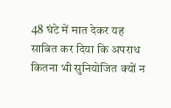48 घंटे में मात देकर यह साबित कर दिया कि अपराध कितना भी सुनियोजित क्यों न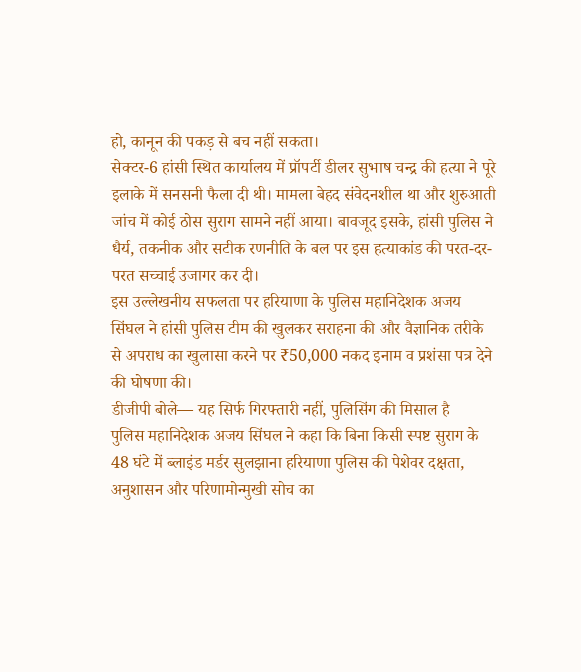हो, कानून की पकड़ से बच नहीं सकता।
सेक्टर-6 हांसी स्थित कार्यालय में प्रॉपर्टी डीलर सुभाष चन्द्र की हत्या ने पूरे इलाके में सनसनी फैला दी थी। मामला बेहद संवेदनशील था और शुरुआती जांच में कोई ठोस सुराग सामने नहीं आया। बावजूद इसके, हांसी पुलिस ने धैर्य, तकनीक और सटीक रणनीति के बल पर इस हत्याकांड की परत-दर-परत सच्चाई उजागर कर दी।
इस उल्लेखनीय सफलता पर हरियाणा के पुलिस महानिदेशक अजय सिंघल ने हांसी पुलिस टीम की खुलकर सराहना की और वैज्ञानिक तरीके से अपराध का खुलासा करने पर ₹50,000 नकद इनाम व प्रशंसा पत्र देने की घोषणा की।
डीजीपी बोले— यह सिर्फ गिरफ्तारी नहीं, पुलिसिंग की मिसाल है
पुलिस महानिदेशक अजय सिंघल ने कहा कि बिना किसी स्पष्ट सुराग के 48 घंटे में ब्लाइंड मर्डर सुलझाना हरियाणा पुलिस की पेशेवर दक्षता, अनुशासन और परिणामोन्मुखी सोच का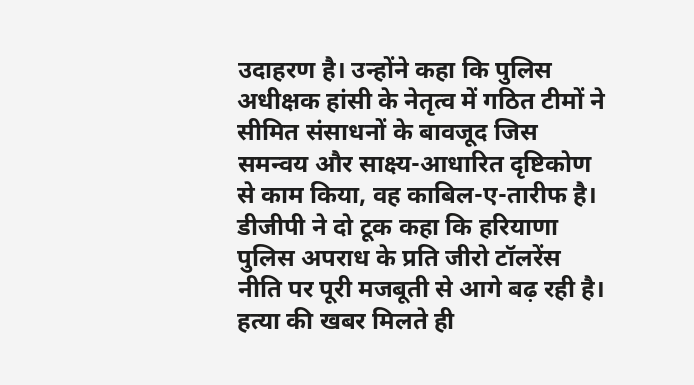उदाहरण है। उन्होंने कहा कि पुलिस अधीक्षक हांसी के नेतृत्व में गठित टीमों ने सीमित संसाधनों के बावजूद जिस समन्वय और साक्ष्य-आधारित दृष्टिकोण से काम किया, वह काबिल-ए-तारीफ है। डीजीपी ने दो टूक कहा कि हरियाणा पुलिस अपराध के प्रति जीरो टॉलरेंस नीति पर पूरी मजबूती से आगे बढ़ रही है।
हत्या की खबर मिलते ही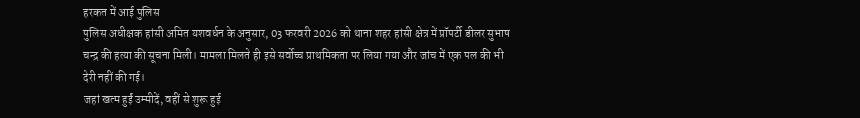हरकत में आई पुलिस
पुलिस अधीक्षक हांसी अमित यशवर्धन के अनुसार, 03 फरवरी 2026 को थाना शहर हांसी क्षेत्र में प्रॉपर्टी डीलर सुभाष चन्द्र की हत्या की सूचना मिली। मामला मिलते ही इसे सर्वोच्च प्राथमिकता पर लिया गया और जांच में एक पल की भी देरी नहीं की गई।
जहां खत्म हुईं उम्मीदें, वहीं से शुरू हुई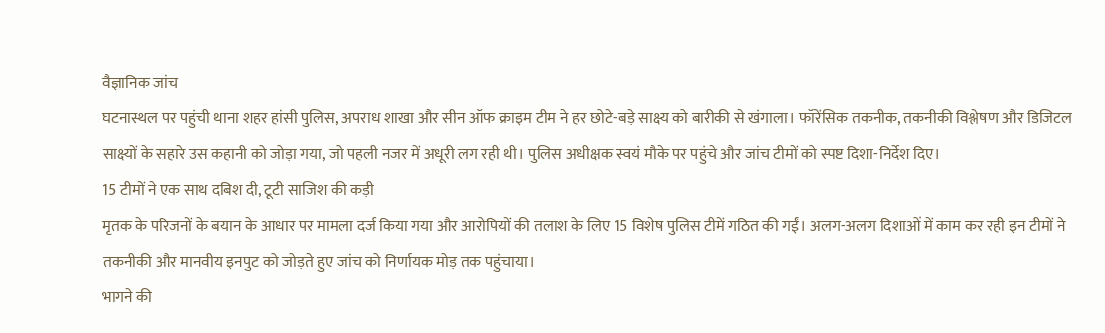वैज्ञानिक जांच
घटनास्थल पर पहुंची थाना शहर हांसी पुलिस, अपराध शाखा और सीन ऑफ क्राइम टीम ने हर छोटे-बड़े साक्ष्य को बारीकी से खंगाला। फॉरेंसिक तकनीक, तकनीकी विश्लेषण और डिजिटल साक्ष्यों के सहारे उस कहानी को जोड़ा गया, जो पहली नजर में अधूरी लग रही थी। पुलिस अधीक्षक स्वयं मौके पर पहुंचे और जांच टीमों को स्पष्ट दिशा-निर्देश दिए।
15 टीमों ने एक साथ दबिश दी, टूटी साजिश की कड़ी
मृतक के परिजनों के बयान के आधार पर मामला दर्ज किया गया और आरोपियों की तलाश के लिए 15 विशेष पुलिस टीमें गठित की गईं। अलग-अलग दिशाओं में काम कर रही इन टीमों ने तकनीकी और मानवीय इनपुट को जोड़ते हुए जांच को निर्णायक मोड़ तक पहुंचाया।
भागने की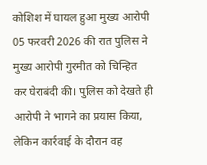कोशिश में घायल हुआ मुख्य आरोपी
05 फरवरी 2026 की रात पुलिस ने मुख्य आरोपी गुरमीत को चिन्हित कर घेराबंदी की। पुलिस को देखते ही आरोपी ने भागने का प्रयास किया, लेकिन कार्रवाई के दौरान वह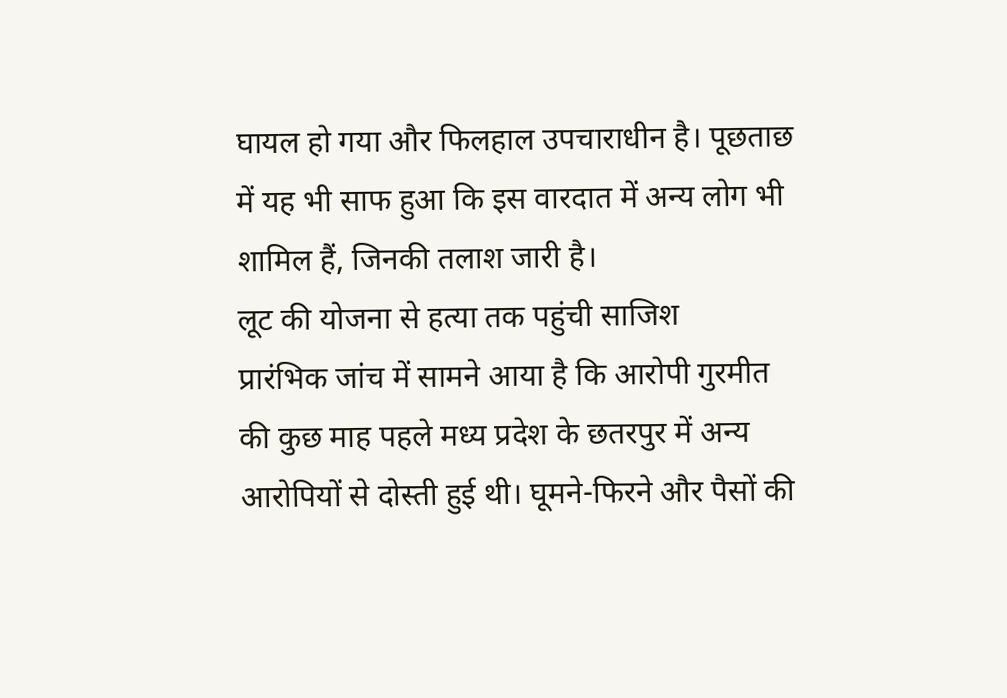घायल हो गया और फिलहाल उपचाराधीन है। पूछताछ में यह भी साफ हुआ कि इस वारदात में अन्य लोग भी शामिल हैं, जिनकी तलाश जारी है।
लूट की योजना से हत्या तक पहुंची साजिश
प्रारंभिक जांच में सामने आया है कि आरोपी गुरमीत की कुछ माह पहले मध्य प्रदेश के छतरपुर में अन्य आरोपियों से दोस्ती हुई थी। घूमने-फिरने और पैसों की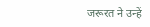जरूरत ने उन्हें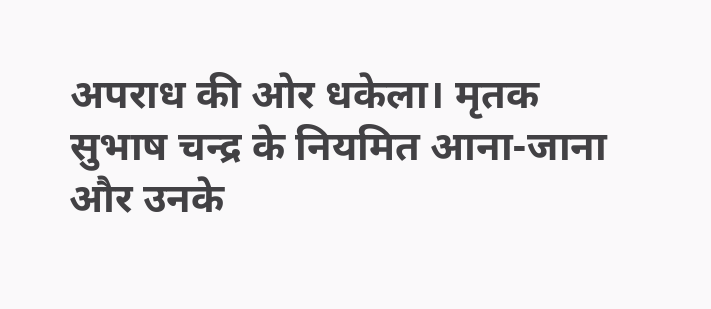अपराध की ओर धकेला। मृतक सुभाष चन्द्र के नियमित आना-जाना और उनके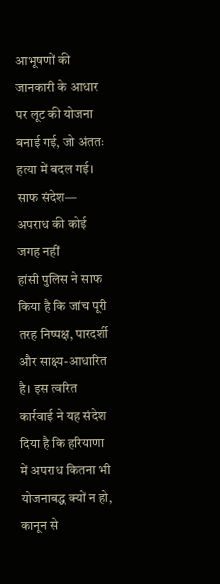आभूषणों की जानकारी के आधार पर लूट की योजना बनाई गई, जो अंततः हत्या में बदल गई।
साफ संदेश— अपराध की कोई जगह नहीं
हांसी पुलिस ने साफ किया है कि जांच पूरी तरह निष्पक्ष, पारदर्शी और साक्ष्य-आधारित है। इस त्वरित कार्रवाई ने यह संदेश दिया है कि हरियाणा में अपराध कितना भी योजनाबद्ध क्यों न हो, कानून से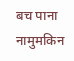बच पाना नामुमकिन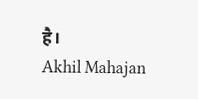है।
Akhil Mahajan